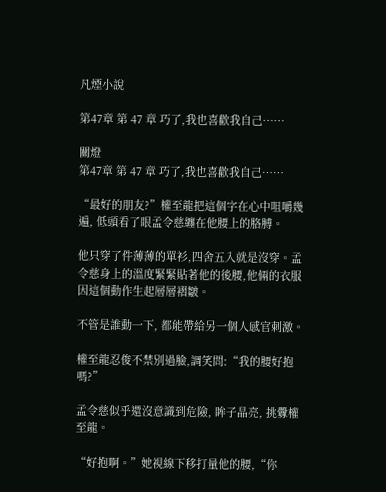凡煙小說

第47章 第 47 章 巧了,我也喜歡我自己……

關燈
第47章 第 47 章 巧了,我也喜歡我自己……

“最好的朋友?”權至龍把這個字在心中咀嚼幾遍, 低頭看了眼孟令慈纏在他腰上的胳膊。

他只穿了件薄薄的單衫,四舍五入就是沒穿。孟令慈身上的溫度緊緊貼著他的後腰,他倆的衣服因這個動作生起層層褶皺。

不管是誰動一下, 都能帶給另一個人感官刺激。

權至龍忍俊不禁別過臉,調笑問:“我的腰好抱嗎?”

孟令慈似乎還沒意識到危險, 眸子晶亮, 挑釁權至龍。

“好抱啊。”她視線下移打量他的腰,“你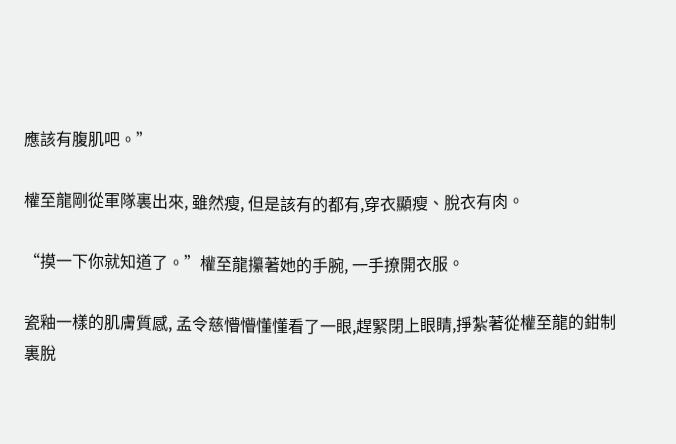應該有腹肌吧。”

權至龍剛從軍隊裏出來, 雖然瘦, 但是該有的都有,穿衣顯瘦、脫衣有肉。

“摸一下你就知道了。”權至龍攥著她的手腕, 一手撩開衣服。

瓷釉一樣的肌膚質感, 孟令慈懵懵懂懂看了一眼,趕緊閉上眼睛,掙紮著從權至龍的鉗制裏脫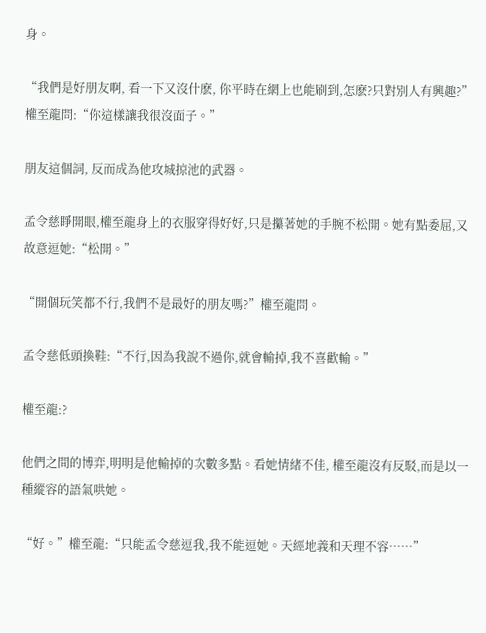身。

“我們是好朋友啊, 看一下又沒什麽, 你平時在網上也能刷到,怎麽?只對別人有興趣?”權至龍問:“你這樣讓我很沒面子。”

朋友這個詞, 反而成為他攻城掠池的武器。

孟令慈睜開眼,權至龍身上的衣服穿得好好,只是攥著她的手腕不松開。她有點委屈,又故意逗她:“松開。”

“開個玩笑都不行,我們不是最好的朋友嗎?”權至龍問。

孟令慈低頭換鞋:“不行,因為我說不過你,就會輸掉,我不喜歡輸。”

權至龍:?

他們之間的博弈,明明是他輸掉的次數多點。看她情緒不佳, 權至龍沒有反駁,而是以一種縱容的語氣哄她。

“好。”權至龍:“只能孟令慈逗我,我不能逗她。天經地義和天理不容……”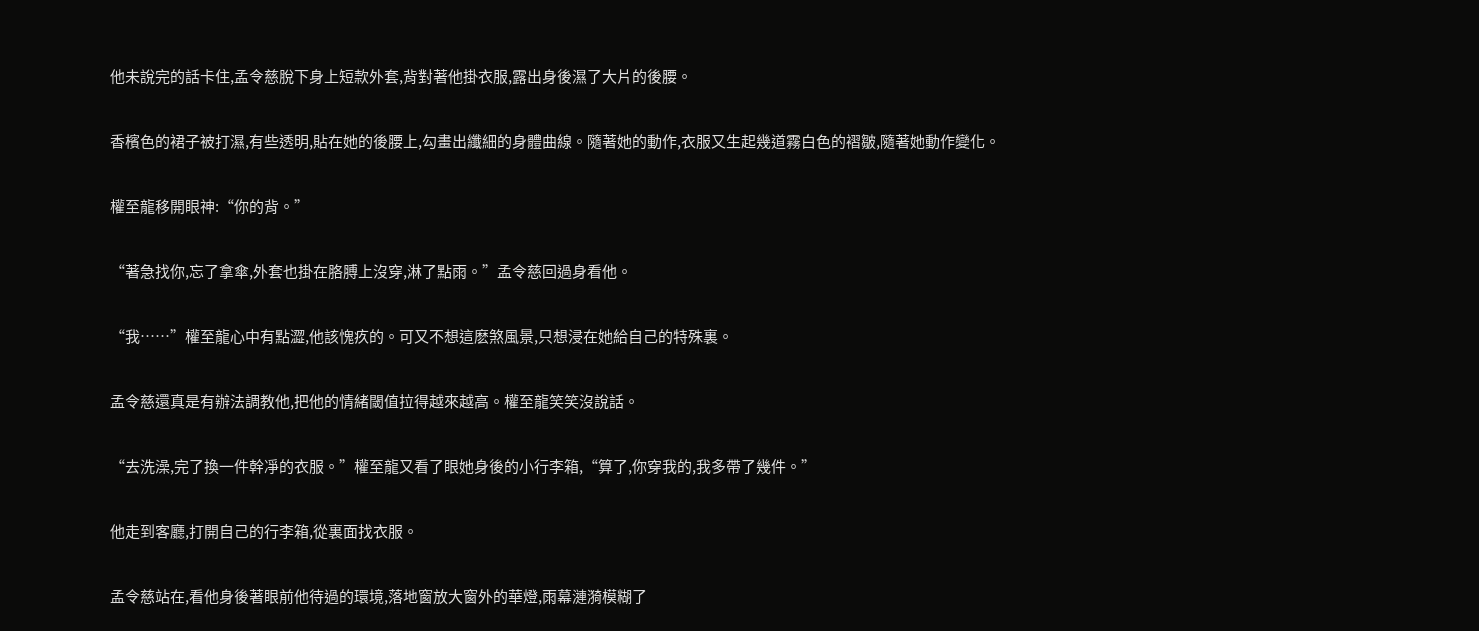他未說完的話卡住,孟令慈脫下身上短款外套,背對著他掛衣服,露出身後濕了大片的後腰。

香檳色的裙子被打濕,有些透明,貼在她的後腰上,勾畫出纖細的身體曲線。隨著她的動作,衣服又生起幾道霧白色的褶皺,隨著她動作變化。

權至龍移開眼神:“你的背。”

“著急找你,忘了拿傘,外套也掛在胳膊上沒穿,淋了點雨。”孟令慈回過身看他。

“我……”權至龍心中有點澀,他該愧疚的。可又不想這麽煞風景,只想浸在她給自己的特殊裏。

孟令慈還真是有辦法調教他,把他的情緒閾值拉得越來越高。權至龍笑笑沒說話。

“去洗澡,完了換一件幹凈的衣服。”權至龍又看了眼她身後的小行李箱,“算了,你穿我的,我多帶了幾件。”

他走到客廳,打開自己的行李箱,從裏面找衣服。

孟令慈站在,看他身後著眼前他待過的環境,落地窗放大窗外的華燈,雨幕漣漪模糊了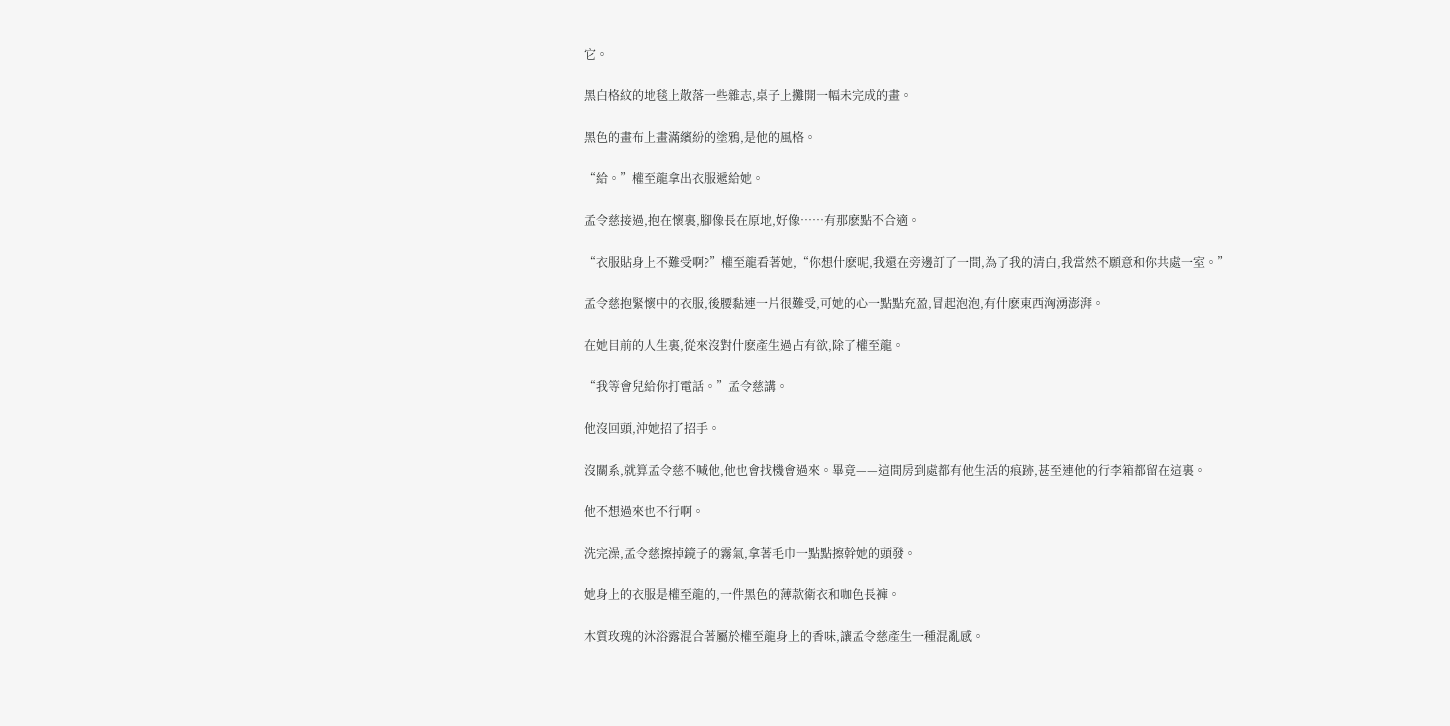它。

黑白格紋的地毯上散落一些雜志,桌子上攤開一幅未完成的畫。

黑色的畫布上畫滿繽紛的塗鴉,是他的風格。

“給。”權至龍拿出衣服遞給她。

孟令慈接過,抱在懷裏,腳像長在原地,好像……有那麽點不合適。

“衣服貼身上不難受啊?”權至龍看著她,“你想什麽呢,我還在旁邊訂了一間,為了我的清白,我當然不願意和你共處一室。”

孟令慈抱緊懷中的衣服,後腰黏連一片很難受,可她的心一點點充盈,冒起泡泡,有什麽東西洶湧澎湃。

在她目前的人生裏,從來沒對什麽產生過占有欲,除了權至龍。

“我等會兒給你打電話。”孟令慈講。

他沒回頭,沖她招了招手。

沒關系,就算孟令慈不喊他,他也會找機會過來。畢竟——這間房到處都有他生活的痕跡,甚至連他的行李箱都留在這裏。

他不想過來也不行啊。

洗完澡,孟令慈擦掉鏡子的霧氣,拿著毛巾一點點擦幹她的頭發。

她身上的衣服是權至龍的,一件黑色的薄款衛衣和咖色長褲。

木質玫瑰的沐浴露混合著屬於權至龍身上的香味,讓孟令慈產生一種混亂感。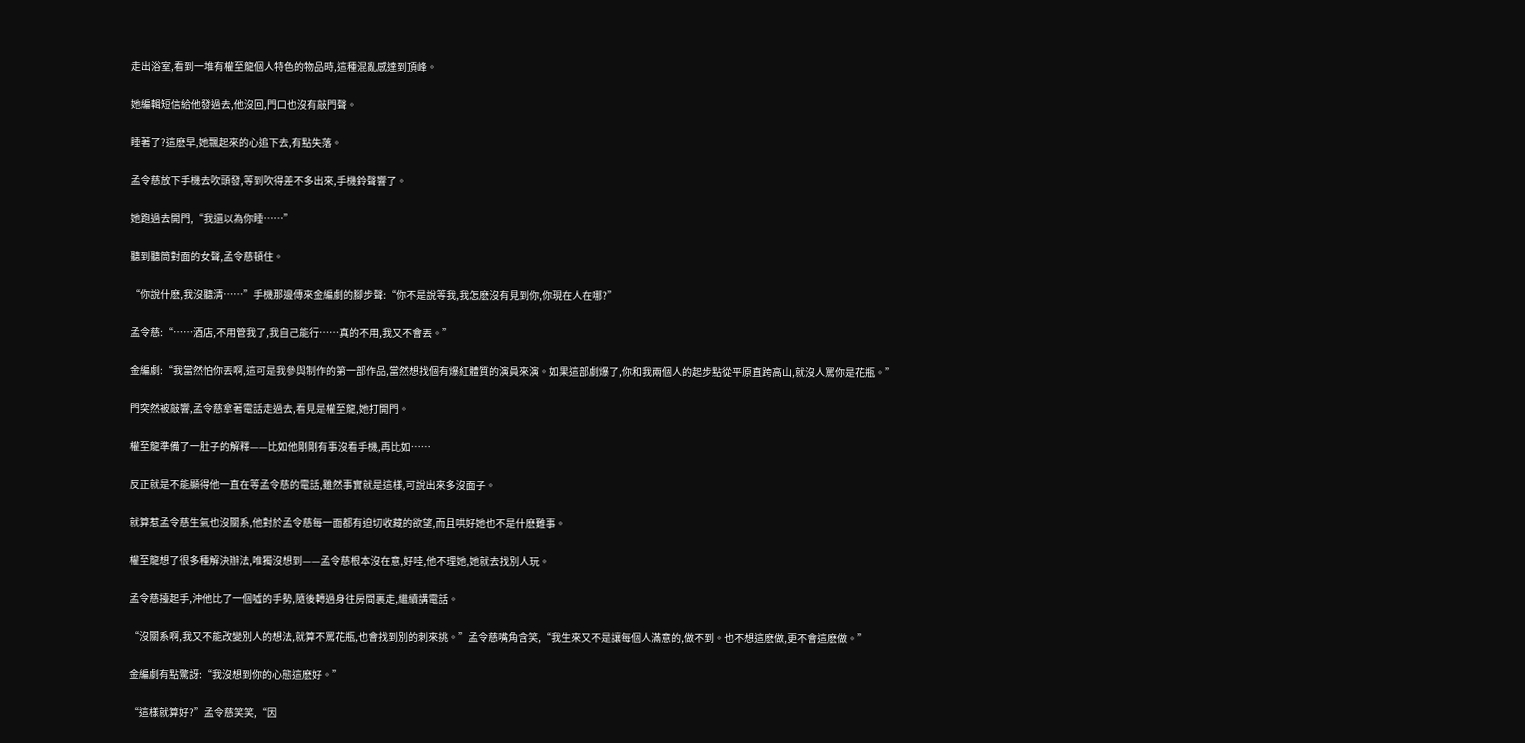走出浴室,看到一堆有權至龍個人特色的物品時,這種混亂感達到頂峰。

她編輯短信給他發過去,他沒回,門口也沒有敲門聲。

睡著了?這麽早,她飄起來的心追下去,有點失落。

孟令慈放下手機去吹頭發,等到吹得差不多出來,手機鈴聲響了。

她跑過去開門,“我還以為你睡……”

聽到聽筒對面的女聲,孟令慈頓住。

“你說什麽,我沒聽清……”手機那邊傳來金編劇的腳步聲:“你不是說等我,我怎麽沒有見到你,你現在人在哪?”

孟令慈:“……酒店,不用管我了,我自己能行……真的不用,我又不會丟。”

金編劇:“我當然怕你丟啊,這可是我參與制作的第一部作品,當然想找個有爆紅體質的演員來演。如果這部劇爆了,你和我兩個人的起步點從平原直跨高山,就沒人罵你是花瓶。”

門突然被敲響,孟令慈拿著電話走過去,看見是權至龍,她打開門。

權至龍準備了一肚子的解釋——比如他剛剛有事沒看手機,再比如……

反正就是不能顯得他一直在等孟令慈的電話,雖然事實就是這樣,可說出來多沒面子。

就算惹孟令慈生氣也沒關系,他對於孟令慈每一面都有迫切收藏的欲望,而且哄好她也不是什麽難事。

權至龍想了很多種解決辦法,唯獨沒想到——孟令慈根本沒在意,好哇,他不理她,她就去找別人玩。

孟令慈擡起手,沖他比了一個噓的手勢,隨後轉過身往房間裏走,繼續講電話。

“沒關系啊,我又不能改變別人的想法,就算不罵花瓶,也會找到別的刺來挑。”孟令慈嘴角含笑,“我生來又不是讓每個人滿意的,做不到。也不想這麽做,更不會這麽做。”

金編劇有點驚訝:“我沒想到你的心態這麽好。”

“這樣就算好?”孟令慈笑笑,“因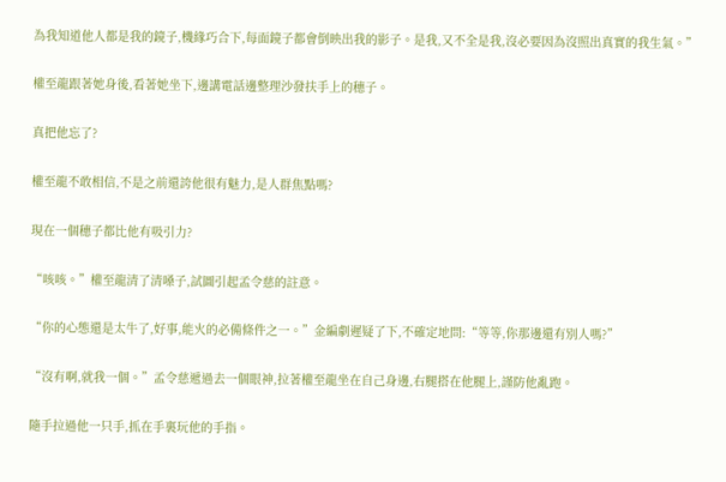為我知道他人都是我的鏡子,機緣巧合下,每面鏡子都會倒映出我的影子。是我,又不全是我,沒必要因為沒照出真實的我生氣。”

權至龍跟著她身後,看著她坐下,邊講電話邊整理沙發扶手上的穗子。

真把他忘了?

權至龍不敢相信,不是之前還誇他很有魅力,是人群焦點嗎?

現在一個穗子都比他有吸引力?

“咳咳。”權至龍清了清嗓子,試圖引起孟令慈的註意。

“你的心態還是太牛了,好事,能火的必備條件之一。”金編劇遲疑了下,不確定地問:“等等,你那邊還有別人嗎?”

“沒有啊,就我一個。”孟令慈遞過去一個眼神,拉著權至龍坐在自己身邊,右腿搭在他腿上,謹防他亂跑。

隨手拉過他一只手,抓在手裏玩他的手指。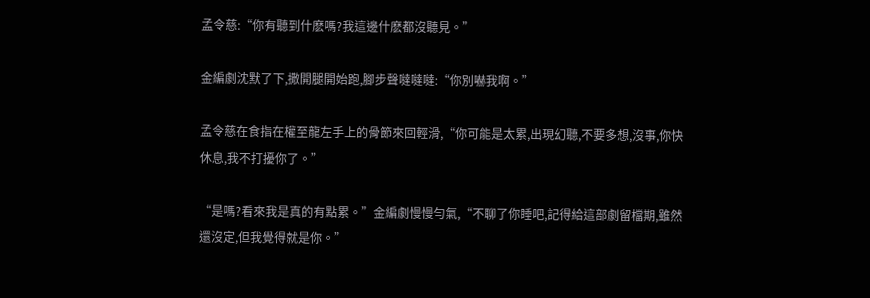孟令慈:“你有聽到什麽嗎?我這邊什麽都沒聽見。”

金編劇沈默了下,撒開腿開始跑,腳步聲噠噠噠:“你別嚇我啊。”

孟令慈在食指在權至龍左手上的骨節來回輕滑,“你可能是太累,出現幻聽,不要多想,沒事,你快休息,我不打擾你了。”

“是嗎?看來我是真的有點累。”金編劇慢慢勻氣,“不聊了你睡吧,記得給這部劇留檔期,雖然還沒定,但我覺得就是你。”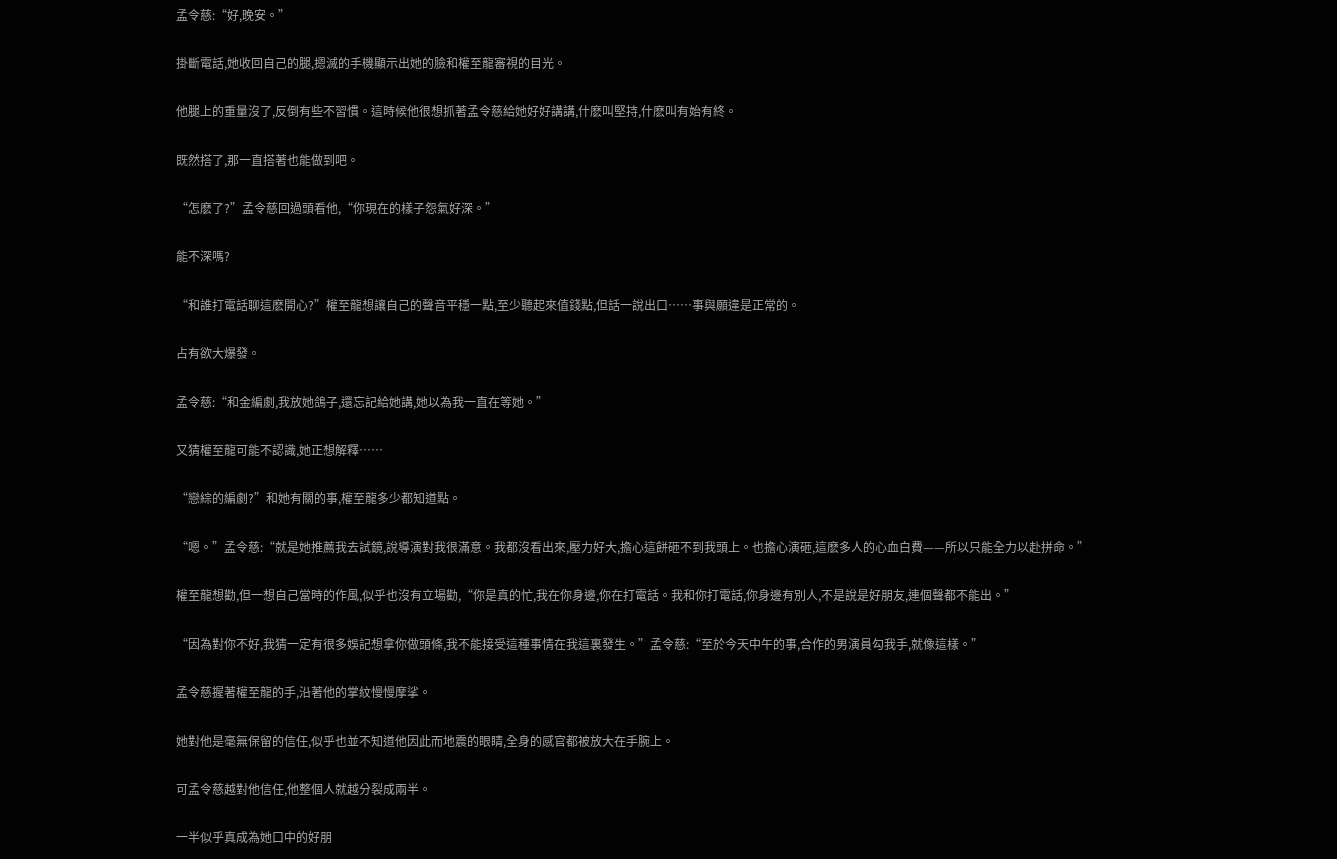孟令慈:“好,晚安。”

掛斷電話,她收回自己的腿,摁滅的手機顯示出她的臉和權至龍審視的目光。

他腿上的重量沒了,反倒有些不習慣。這時候他很想抓著孟令慈給她好好講講,什麽叫堅持,什麽叫有始有終。

既然搭了,那一直搭著也能做到吧。

“怎麽了?”孟令慈回過頭看他,“你現在的樣子怨氣好深。”

能不深嗎?

“和誰打電話聊這麽開心?”權至龍想讓自己的聲音平穩一點,至少聽起來值錢點,但話一說出口……事與願違是正常的。

占有欲大爆發。

孟令慈:“和金編劇,我放她鴿子,還忘記給她講,她以為我一直在等她。”

又猜權至龍可能不認識,她正想解釋……

“戀綜的編劇?”和她有關的事,權至龍多少都知道點。

“嗯。”孟令慈:“就是她推薦我去試鏡,說導演對我很滿意。我都沒看出來,壓力好大,擔心這餅砸不到我頭上。也擔心演砸,這麽多人的心血白費——所以只能全力以赴拼命。”

權至龍想勸,但一想自己當時的作風,似乎也沒有立場勸,“你是真的忙,我在你身邊,你在打電話。我和你打電話,你身邊有別人,不是說是好朋友,連個聲都不能出。”

“因為對你不好,我猜一定有很多娛記想拿你做頭條,我不能接受這種事情在我這裏發生。”孟令慈:“至於今天中午的事,合作的男演員勾我手,就像這樣。”

孟令慈握著權至龍的手,沿著他的掌紋慢慢摩挲。

她對他是毫無保留的信任,似乎也並不知道他因此而地震的眼睛,全身的感官都被放大在手腕上。

可孟令慈越對他信任,他整個人就越分裂成兩半。

一半似乎真成為她口中的好朋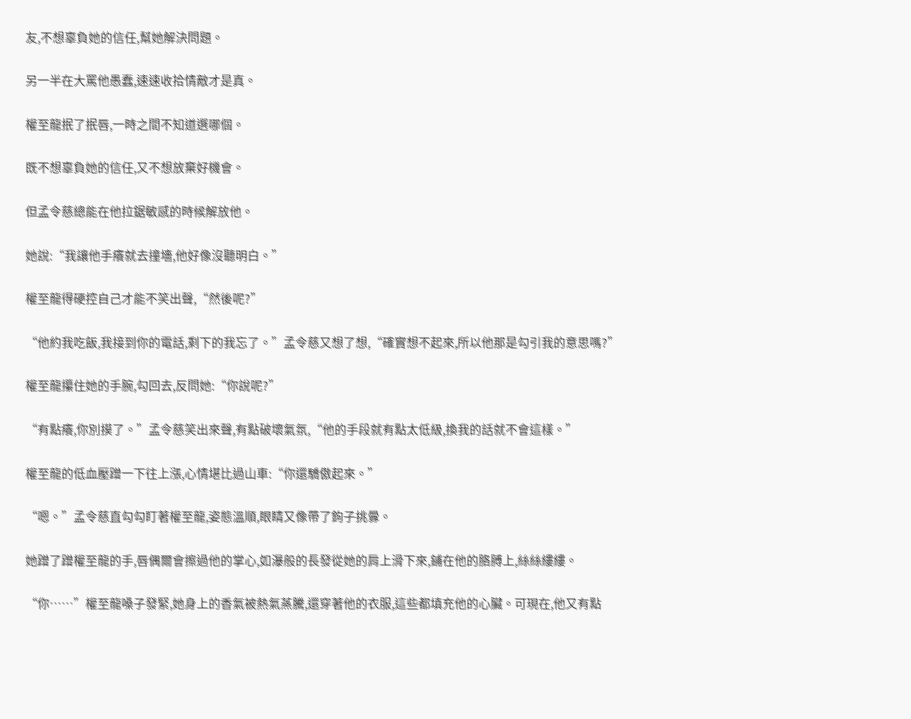友,不想辜負她的信任,幫她解決問題。

另一半在大罵他愚蠢,速速收拾情敵才是真。

權至龍抿了抿唇,一時之間不知道選哪個。

既不想辜負她的信任,又不想放棄好機會。

但孟令慈總能在他拉鋸敏感的時候解放他。

她說:“我讓他手癢就去撞墻,他好像沒聽明白。”

權至龍得硬控自己才能不笑出聲,“然後呢?”

“他約我吃飯,我接到你的電話,剩下的我忘了。”孟令慈又想了想,“確實想不起來,所以他那是勾引我的意思嗎?”

權至龍攥住她的手腕,勾回去,反問她:“你說呢?”

“有點癢,你別摸了。”孟令慈笑出來聲,有點破壞氣氛,“他的手段就有點太低級,換我的話就不會這樣。”

權至龍的低血壓蹭一下往上漲,心情堪比過山車:“你還驕傲起來。”

“嗯。”孟令慈直勾勾盯著權至龍,姿態溫順,眼睛又像帶了鉤子挑釁。

她蹭了蹭權至龍的手,唇偶爾會擦過他的掌心,如瀑般的長發從她的肩上滑下來,鋪在他的胳膊上,絲絲縷縷。

“你……”權至龍嗓子發緊,她身上的香氣被熱氣蒸騰,還穿著他的衣服,這些都填充他的心臟。可現在,他又有點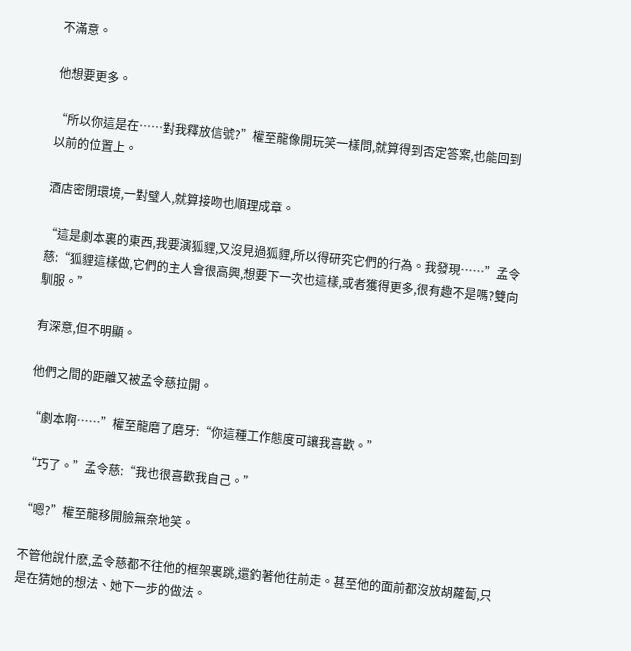不滿意。

他想要更多。

“所以你這是在……對我釋放信號?”權至龍像開玩笑一樣問,就算得到否定答案,也能回到以前的位置上。

酒店密閉環境,一對璧人,就算接吻也順理成章。

“這是劇本裏的東西,我要演狐貍,又沒見過狐貍,所以得研究它們的行為。我發現……”孟令慈:“狐貍這樣做,它們的主人會很高興,想要下一次也這樣,或者獲得更多,很有趣不是嗎?雙向馴服。”

有深意,但不明顯。

他們之間的距離又被孟令慈拉開。

“劇本啊……”權至龍磨了磨牙:“你這種工作態度可讓我喜歡。”

“巧了。”孟令慈:“我也很喜歡我自己。”

“嗯?”權至龍移開臉無奈地笑。

不管他說什麽,孟令慈都不往他的框架裏跳,還釣著他往前走。甚至他的面前都沒放胡蘿蔔,只是在猜她的想法、她下一步的做法。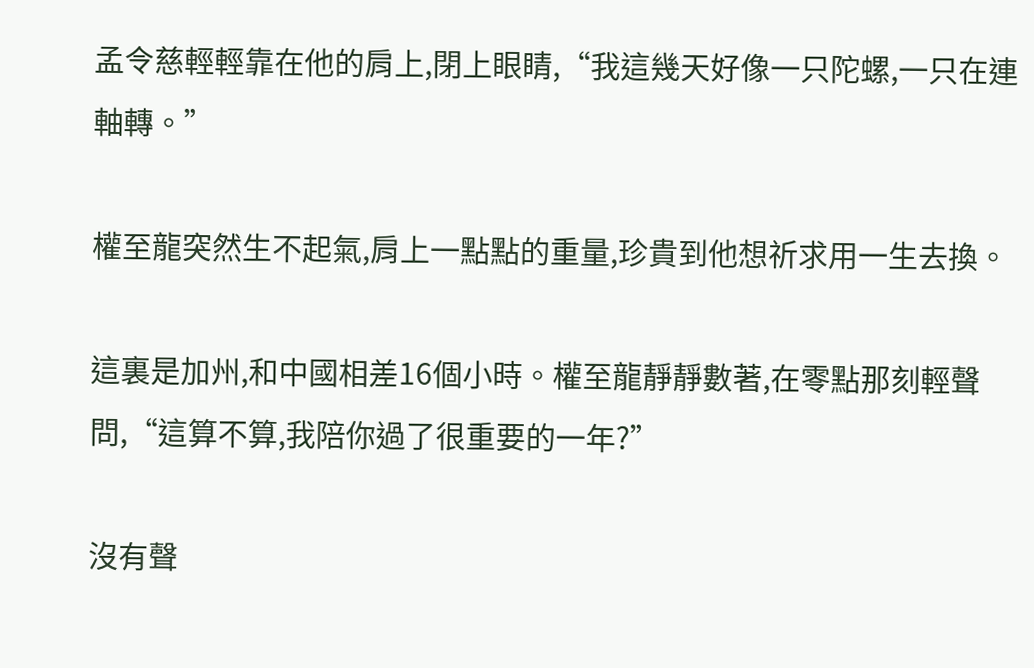孟令慈輕輕靠在他的肩上,閉上眼睛,“我這幾天好像一只陀螺,一只在連軸轉。”

權至龍突然生不起氣,肩上一點點的重量,珍貴到他想祈求用一生去換。

這裏是加州,和中國相差16個小時。權至龍靜靜數著,在零點那刻輕聲問,“這算不算,我陪你過了很重要的一年?”

沒有聲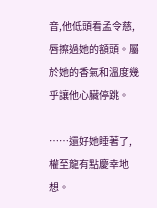音,他低頭看孟令慈,唇擦過她的額頭。屬於她的香氣和溫度幾乎讓他心臟停跳。

……還好她睡著了,權至龍有點慶幸地想。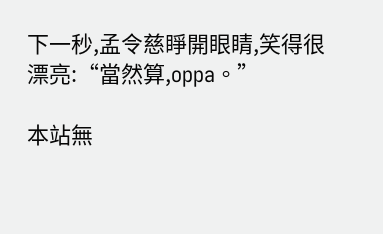下一秒,孟令慈睜開眼睛,笑得很漂亮:“當然算,oppa。”

本站無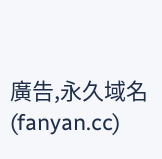廣告,永久域名(fanyan.cc)